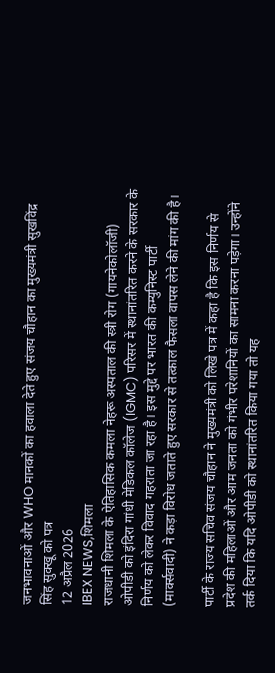जनभावनाओं और WHO मानकों का हवाला देते हुए संजय चौहान का मुख्यमंत्री सुखविंद्र सिंह सुक्खू को पत्र
12 अप्रैल 2026
IBEX NEWS,शिमला
राजधानी शिमला के ऐतिहासिक कमला नेहरू अस्पताल की स्त्री रोग (गायनेकोलॉजी) ओपीडी को इंदिरा गांधी मेडिकल कॉलेज (IGMC) परिसर में स्थानांतरित करने के सरकार के निर्णय को लेकर विवाद गहराता जा रहा है। इस मुद्दे पर भारत की कम्युनिस्ट पार्टी (मार्क्सवादी) ने कड़ा विरोध जताते हुए सरकार से तत्काल फैसला वापस लेने की मांग की है।

पार्टी के राज्य सचिव संजय चौहान ने मुख्यमंत्री को लिखे पत्र में कहा है कि इस निर्णय से प्रदेश की महिलाओं और आम जनता को गंभीर परेशानियों का सामना करना पड़ेगा। उन्होंने तर्क दिया कि यदि ओपीडी को स्थानांतरित किया गया तो यह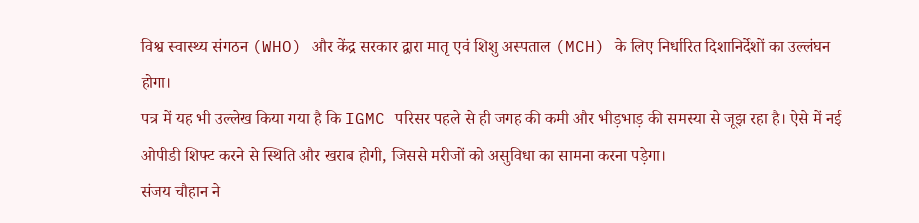विश्व स्वास्थ्य संगठन (WHO) और केंद्र सरकार द्वारा मातृ एवं शिशु अस्पताल (MCH) के लिए निर्धारित दिशानिर्देशों का उल्लंघन होगा।
पत्र में यह भी उल्लेख किया गया है कि IGMC परिसर पहले से ही जगह की कमी और भीड़भाड़ की समस्या से जूझ रहा है। ऐसे में नई ओपीडी शिफ्ट करने से स्थिति और खराब होगी, जिससे मरीजों को असुविधा का सामना करना पड़ेगा।
संजय चौहान ने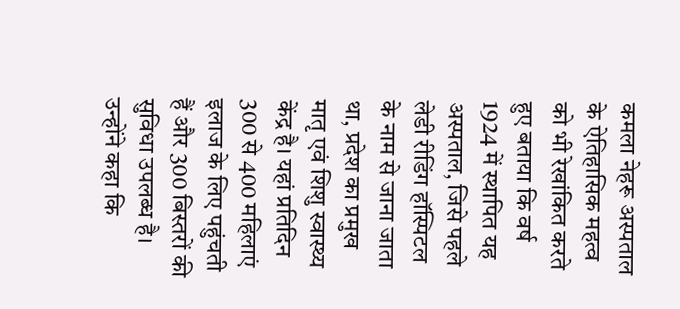कमला नेहरू अस्पताल के ऐतिहासिक महत्व को भी रेखांकित करते हुए बताया कि वर्ष 1924 में स्थापित यह अस्पताल, जिसे पहले लेडी रीडिंग हॉस्पिटल के नाम से जाना जाता था, प्रदेश का प्रमुख मातृ एवं शिशु स्वास्थ्य केंद्र है। यहां प्रतिदिन 300 से 400 महिलाएं इलाज के लिए पहुंचती हैं और 300 बिस्तरों की सुविधा उपलब्ध है।
उन्होंने कहा कि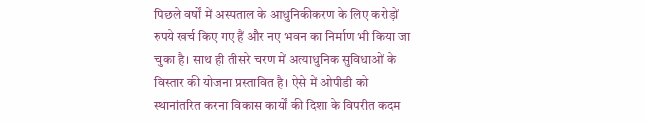पिछले वर्षों में अस्पताल के आधुनिकीकरण के लिए करोड़ों रुपये खर्च किए गए हैं और नए भवन का निर्माण भी किया जा चुका है। साथ ही तीसरे चरण में अत्याधुनिक सुविधाओं के विस्तार की योजना प्रस्तावित है। ऐसे में ओपीडी को स्थानांतरित करना विकास कार्यों की दिशा के विपरीत कदम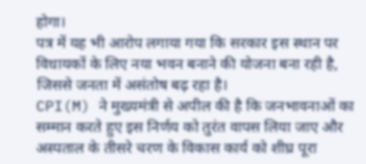होगा।
पत्र में यह भी आरोप लगाया गया कि सरकार इस स्थान पर विधायकों के लिए नया भवन बनाने की योजना बना रही है, जिससे जनता में असंतोष बढ़ रहा है।
CPI(M) ने मुख्यमंत्री से अपील की है कि जनभावनाओं का सम्मान करते हुए इस निर्णय को तुरंत वापस लिया जाए और अस्पताल के तीसरे चरण के विकास कार्य को शीघ्र पूरा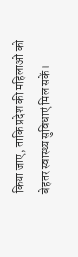किया जाए, ताकि प्रदेश की महिलाओं को बेहतर स्वास्थ्य सुविधाएं मिल सकें।